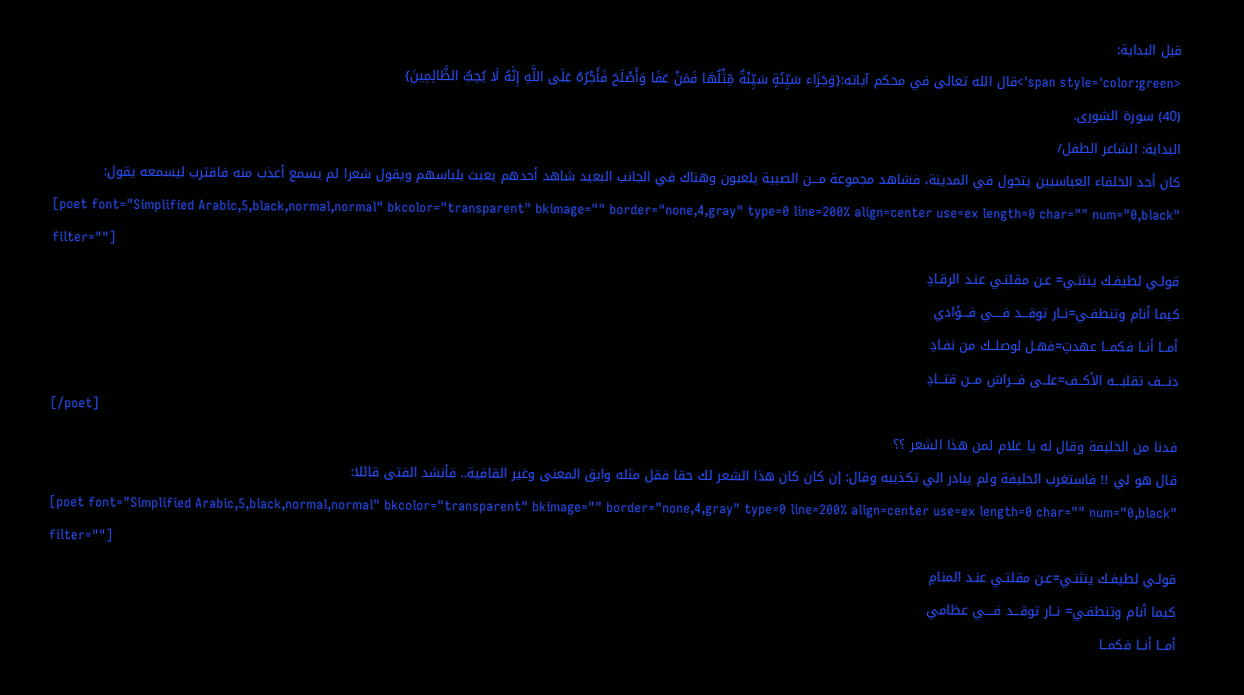قبل البداية:
<span style='color:green'>قال الله تعالى في محكم آياته:{وَجَزَاء سَيِّئَةٍ سَيِّئَةٌ مِّثْلُهَا فَمَنْ عَفَا وَأَصْلَحَ فَأَجْرُهُ عَلَى اللَّهِ إِنَّهُ لَا يُحِبُّ الظَّالِمِينَ}
(40) سورة الشورى.
البداية: الشاعر الطفل/
كان أحد الخلفاء العباسيين يتجول في المدينة، فشاهد مجموعة مـــن الصبية يلعبون وهناك في الجانب البعيد شاهد أحدهم يعبث بلباسهم ويقول شعرا لم يسمع أعذب منه فاقترب ليسمعه يقول:
[poet font="Simplified Arabic,5,black,normal,normal" bkcolor="transparent" bkimage="" border="none,4,gray" type=0 line=200% align=center use=ex length=0 char="" num="0,black" filter=""]
قولـي لطيفـك ينثنـي= عـن مقلتـي عنـد الرقـادِ
كيما أنام وتنطفـي=نــار توقـــد فــــي فـــؤادي
أمــا أنــا فكمــا عهدتِ=فهـل لوصلــك من نفـادِ
دنـــف تقلبـــه الأكــف=علــى فـــراش مــن قتـــادِ
[/poet]
فدنا من الخليفة وقال له يا غلام لمن هذا الشعر ؟؟
قال هو لي !! فاستغرب الخليفة ولم يبادر الي تكذيبه وقال: إن كان كان هذا الشعر لك حقا فقل مثله وابق المعنى وغير القافية.. فأنشد الفتى قائلا:
[poet font="Simplified Arabic,5,black,normal,normal" bkcolor="transparent" bkimage="" border="none,4,gray" type=0 line=200% align=center use=ex length=0 char="" num="0,black" filter=""]
قولـي لطيفـك ينثنـي=عـن مقلتـي عنـد المنامِ
كيما أنام وتنطفـي= نــار توقـــد فــــي عظامي
أمــا أنــا فكمــا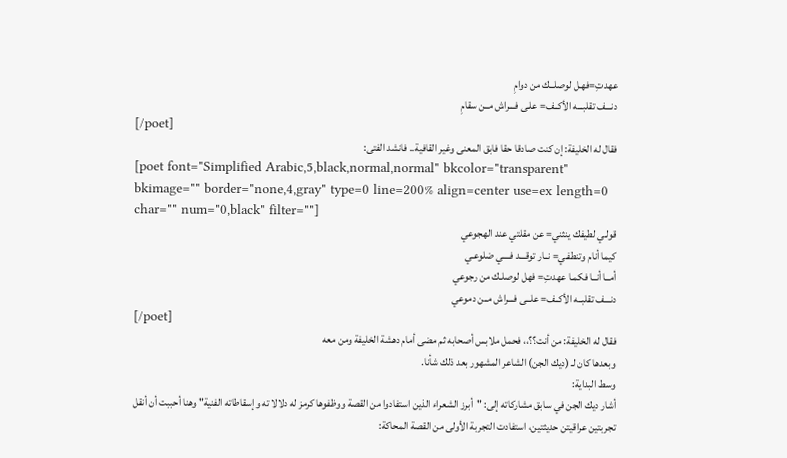عهدتِ=فهـل لوصلــك من دوامِ
دنـــف تقلبـــه الأكــف= علـى فـــراش مــن سقامِ
[/poet]
فقال له الخليفة: إن كنت صادقا حقا فابق المعنى وغير القافية.. فانشد الفتى:
[poet font="Simplified Arabic,5,black,normal,normal" bkcolor="transparent" bkimage="" border="none,4,gray" type=0 line=200% align=center use=ex length=0 char="" num="0,black" filter=""]
قولـي لطيفك ينثني= عن مقلتي عند الهجوعي
كيما أنام وتنطفـي= نــار توقـــد فــــي ضلوعـي
أمــا أنــا فكمـا عهدتِ= فهل لوصلـك من رجوعي
دنـــف تقلبــه الأكــف= علــى فـــراش مــن دموعي
[/poet]
فقال له الخليفة: من أنت؟؟،، فحمل ملابس أصحابه ثم مضى أمام دهشة الخليفة ومن معه
وبعدها كان لـ (ديك الجن) الشاعر المشهور بعد ذلك شأنا.
وسط البداية:
أشار ديك الجن في سابق مشاركاته إلى: "أبرز الشعراء الذين استفادوا من القصة ووظفوها كرمز له دلالا ته وإسقاطاته الفنية" وهنا أحببت أن أنقل تجربتين عراقيتن حديثتين، استفادت التجربة الأولى من القصة المحاكة: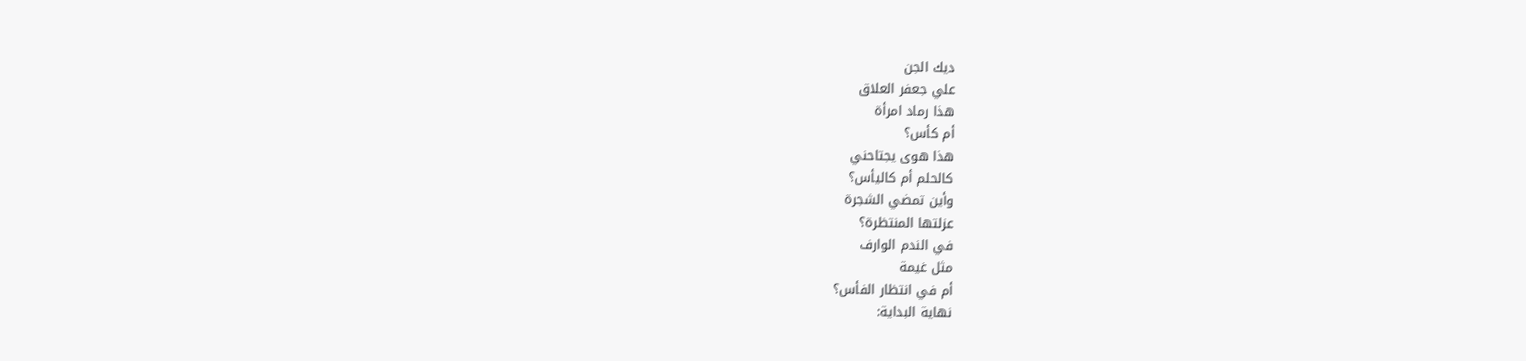ديك الجن
علي جعفر العلاق
هذا رماد امرأة
أم كأس؟
هذا هوى يجتاحني
كالحلم أم كاليأس؟
وأين تمضي الشجرة
عزلتها المنتظرة؟
في الندم الوارف
مثل غيمة
أم في انتظار الفأس؟
نهاية البداية: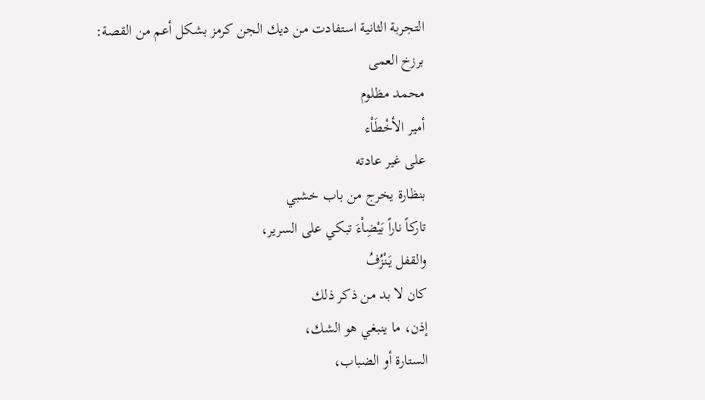التجربة الثانية استفادت من ديك الجن كرمز بشكل أعم من القصة:
برزخ العمى
محمد مظلوم
أمير الأخْطَاْء
على غير عادته
بنظارة يخرج من باب خشبي
تاركاً ناراً بَيْضِاْءَ تبكي على السرير،
والقفل يَنْزُفُ
كان لا بد من ذكر ذلك
إذن، ما ينبغي هو الشك،
الستارة أو الضباب،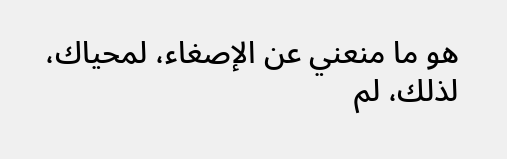هو ما منعني عن الإصغاء، لمحياك،
لذلك، لم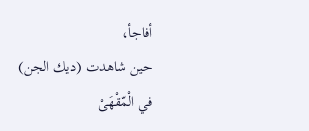أفاجأ،
حين شاهدت (ديك الجن)
في الْمّقْهَىْ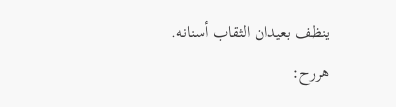ينظف بعيدان الثقاب أسنانه.
هررح: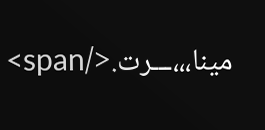مينا،،،ـــرت.</span>